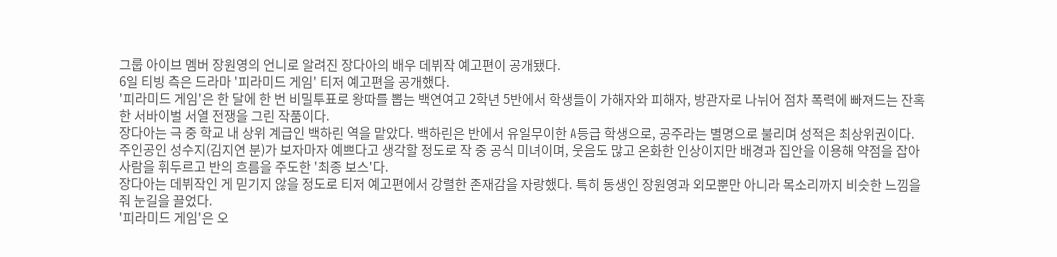그룹 아이브 멤버 장원영의 언니로 알려진 장다아의 배우 데뷔작 예고편이 공개됐다.
6일 티빙 측은 드라마 '피라미드 게임' 티저 예고편을 공개했다.
'피라미드 게임'은 한 달에 한 번 비밀투표로 왕따를 뽑는 백연여고 2학년 5반에서 학생들이 가해자와 피해자, 방관자로 나뉘어 점차 폭력에 빠져드는 잔혹한 서바이벌 서열 전쟁을 그린 작품이다.
장다아는 극 중 학교 내 상위 계급인 백하린 역을 맡았다. 백하린은 반에서 유일무이한 A등급 학생으로, 공주라는 별명으로 불리며 성적은 최상위권이다.
주인공인 성수지(김지연 분)가 보자마자 예쁘다고 생각할 정도로 작 중 공식 미녀이며, 웃음도 많고 온화한 인상이지만 배경과 집안을 이용해 약점을 잡아 사람을 휘두르고 반의 흐름을 주도한 '최종 보스'다.
장다아는 데뷔작인 게 믿기지 않을 정도로 티저 예고편에서 강렬한 존재감을 자랑했다. 특히 동생인 장원영과 외모뿐만 아니라 목소리까지 비슷한 느낌을 줘 눈길을 끌었다.
'피라미드 게임'은 오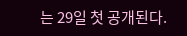는 29일 첫 공개된다.